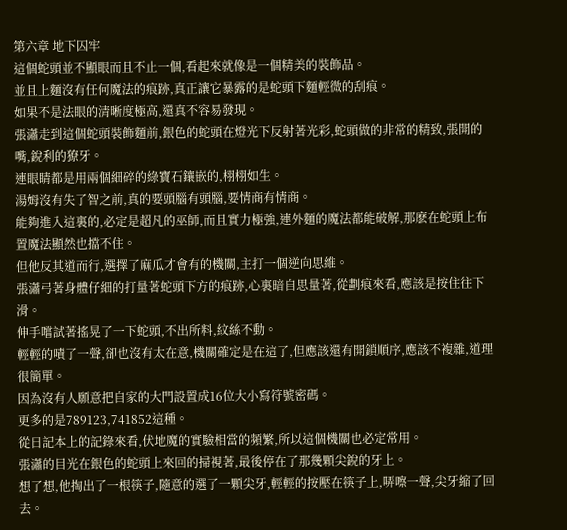第六章 地下囚牢
這個蛇頭並不顯眼而且不止一個,看起來就像是一個精美的裝飾品。
並且上麵沒有任何魔法的痕跡,真正讓它暴露的是蛇頭下麵輕微的刮痕。
如果不是法眼的清晰度極高,還真不容易發現。
張瀟走到這個蛇頭裝飾麵前,銀色的蛇頭在燈光下反射著光彩,蛇頭做的非常的精致,張開的嘴,銳利的獠牙。
連眼睛都是用兩個細碎的綠寶石鑲嵌的,栩栩如生。
湯姆沒有失了智之前,真的要頭腦有頭腦,要情商有情商。
能夠進入這裏的,必定是超凡的巫師,而且實力極強,連外麵的魔法都能破解,那麽在蛇頭上布置魔法顯然也擋不住。
但他反其道而行,選擇了麻瓜才會有的機關,主打一個逆向思維。
張瀟弓著身體仔細的打量著蛇頭下方的痕跡,心裏暗自思量著,從劃痕來看,應該是按住往下滑。
伸手嚐試著搖晃了一下蛇頭,不出所料,紋絲不動。
輕輕的嘖了一聲,卻也沒有太在意,機關確定是在這了,但應該還有開鎖順序,應該不複雜,道理很簡單。
因為沒有人願意把自家的大門設置成16位大小寫符號密碼。
更多的是789123,741852這種。
從日記本上的記錄來看,伏地魔的實驗相當的頻繁,所以這個機關也必定常用。
張瀟的目光在銀色的蛇頭上來回的掃視著,最後停在了那幾顆尖銳的牙上。
想了想,他掏出了一根筷子,隨意的選了一顆尖牙,輕輕的按壓在筷子上,哢嚓一聲,尖牙縮了回去。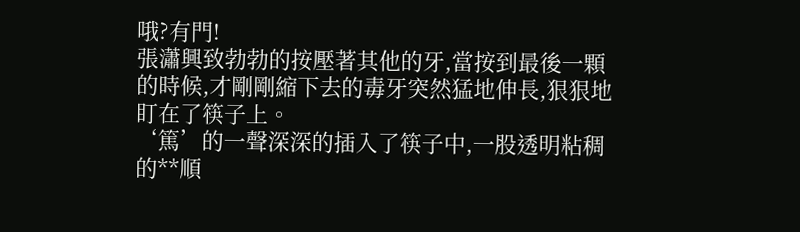哦?有門!
張瀟興致勃勃的按壓著其他的牙,當按到最後一顆的時候,才剛剛縮下去的毒牙突然猛地伸長,狠狠地盯在了筷子上。
‘篤’的一聲深深的插入了筷子中,一股透明粘稠的**順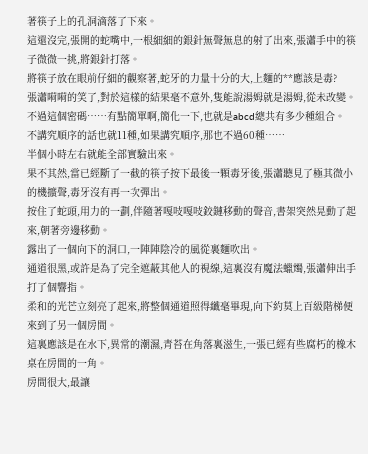著筷子上的孔洞滴落了下來。
這還沒完,張開的蛇嘴中,一根細細的銀針無聲無息的射了出來,張瀟手中的筷子微微一挑,將銀針打落。
將筷子放在眼前仔細的觀察著,蛇牙的力量十分的大,上麵的**應該是毒?
張瀟嗬嗬的笑了,對於這樣的結果毫不意外,隻能說湯姆就是湯姆,從未改變。
不過這個密碼……有點簡單啊,簡化一下,也就是abcd總共有多少種組合。
不講究順序的話也就11種,如果講究順序,那也不過60種……
半個小時左右就能全部實驗出來。
果不其然,當已經斷了一截的筷子按下最後一顆毒牙後,張瀟聽見了極其微小的機擴聲,毒牙沒有再一次彈出。
按住了蛇頭,用力的一劃,伴隨著嘎吱嘎吱鉸鏈移動的聲音,書架突然晃動了起來,朝著旁邊移動。
露出了一個向下的洞口,一陣陣陰冷的風從裏麵吹出。
通道很黑,或許是為了完全遮蔽其他人的視線,這裏沒有魔法蠟燭,張瀟伸出手打了個響指。
柔和的光芒立刻亮了起來,將整個通道照得纖毫畢現,向下約莫上百級階梯便來到了另一個房間。
這裏應該是在水下,異常的潮濕,青苔在角落裏滋生,一張已經有些腐朽的橡木桌在房間的一角。
房間很大,最讓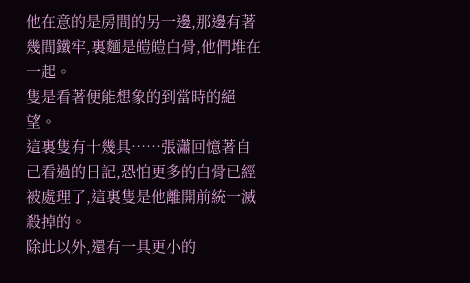他在意的是房間的另一邊,那邊有著幾間鐵牢,裏麵是皚皚白骨,他們堆在一起。
隻是看著便能想象的到當時的絕望。
這裏隻有十幾具……張瀟回憶著自己看過的日記,恐怕更多的白骨已經被處理了,這裏隻是他離開前統一滅殺掉的。
除此以外,還有一具更小的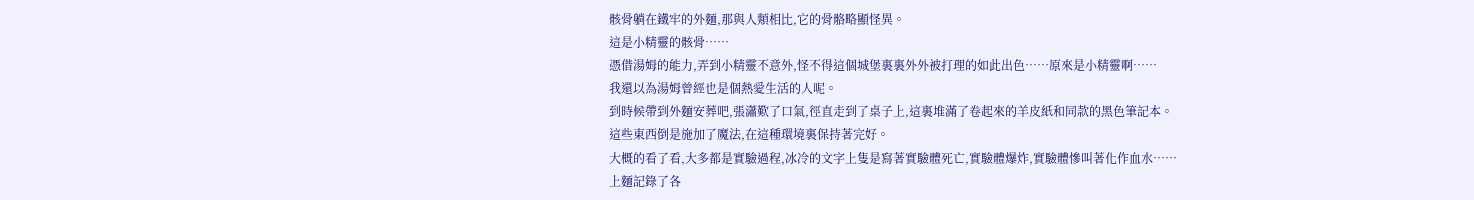骸骨躺在鐵牢的外麵,那與人類相比,它的骨骼略顯怪異。
這是小精靈的骸骨……
憑借湯姆的能力,弄到小精靈不意外,怪不得這個城堡裏裏外外被打理的如此出色……原來是小精靈啊……
我還以為湯姆曾經也是個熱愛生活的人呢。
到時候帶到外麵安葬吧,張瀟歎了口氣,徑直走到了桌子上,這裏堆滿了卷起來的羊皮紙和同款的黑色筆記本。
這些東西倒是施加了魔法,在這種環境裏保持著完好。
大概的看了看,大多都是實驗過程,冰冷的文字上隻是寫著實驗體死亡,實驗體爆炸,實驗體慘叫著化作血水……
上麵記錄了各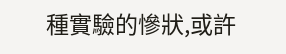種實驗的慘狀,或許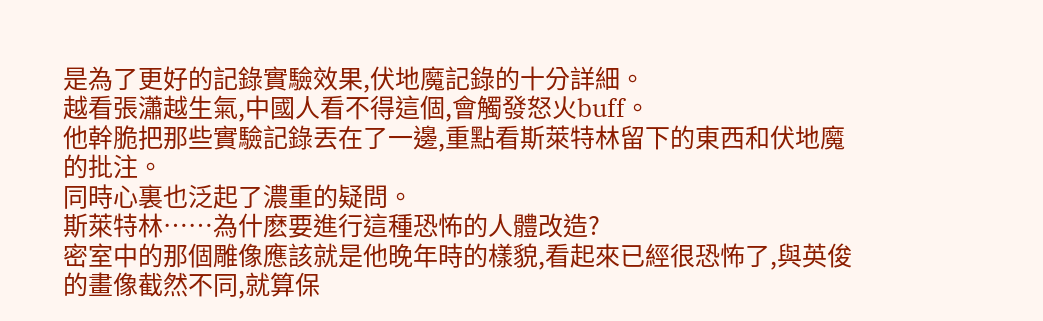是為了更好的記錄實驗效果,伏地魔記錄的十分詳細。
越看張瀟越生氣,中國人看不得這個,會觸發怒火buff。
他幹脆把那些實驗記錄丟在了一邊,重點看斯萊特林留下的東西和伏地魔的批注。
同時心裏也泛起了濃重的疑問。
斯萊特林……為什麽要進行這種恐怖的人體改造?
密室中的那個雕像應該就是他晚年時的樣貌,看起來已經很恐怖了,與英俊的畫像截然不同,就算保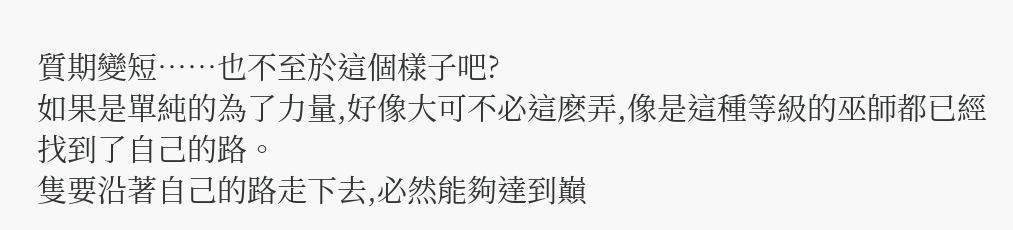質期變短……也不至於這個樣子吧?
如果是單純的為了力量,好像大可不必這麽弄,像是這種等級的巫師都已經找到了自己的路。
隻要沿著自己的路走下去,必然能夠達到巔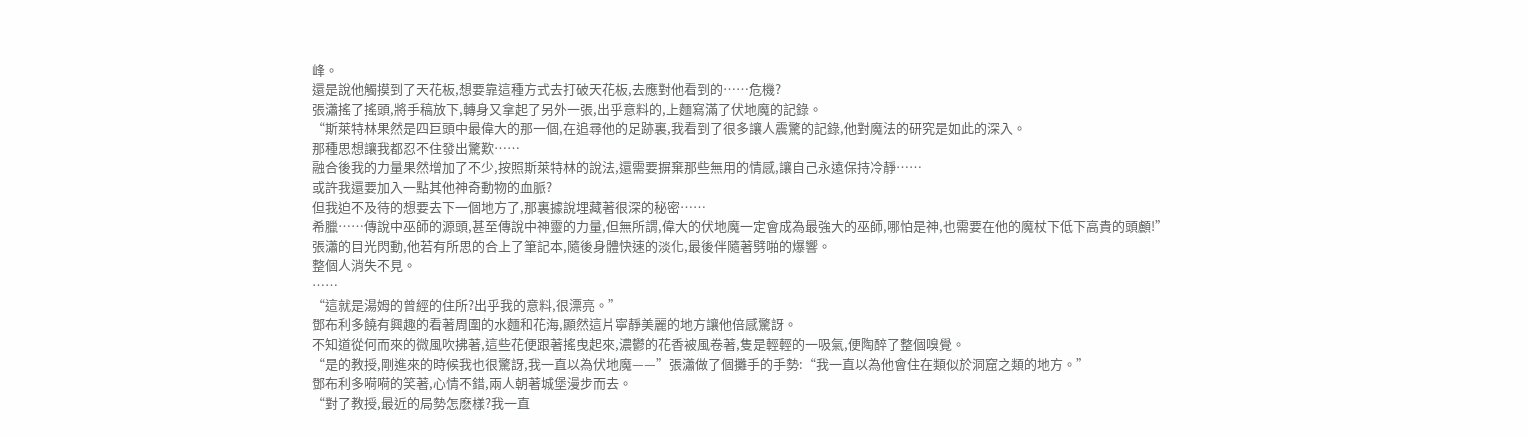峰。
還是說他觸摸到了天花板,想要靠這種方式去打破天花板,去應對他看到的……危機?
張瀟搖了搖頭,將手稿放下,轉身又拿起了另外一張,出乎意料的,上麵寫滿了伏地魔的記錄。
“斯萊特林果然是四巨頭中最偉大的那一個,在追尋他的足跡裏,我看到了很多讓人震驚的記錄,他對魔法的研究是如此的深入。
那種思想讓我都忍不住發出驚歎……
融合後我的力量果然增加了不少,按照斯萊特林的說法,還需要摒棄那些無用的情感,讓自己永遠保持冷靜……
或許我還要加入一點其他神奇動物的血脈?
但我迫不及待的想要去下一個地方了,那裏據說埋藏著很深的秘密……
希臘……傳說中巫師的源頭,甚至傳說中神靈的力量,但無所謂,偉大的伏地魔一定會成為最強大的巫師,哪怕是神,也需要在他的魔杖下低下高貴的頭顱!”
張瀟的目光閃動,他若有所思的合上了筆記本,隨後身體快速的淡化,最後伴隨著劈啪的爆響。
整個人消失不見。
……
“這就是湯姆的曾經的住所?出乎我的意料,很漂亮。”
鄧布利多饒有興趣的看著周圍的水麵和花海,顯然這片寧靜美麗的地方讓他倍感驚訝。
不知道從何而來的微風吹拂著,這些花便跟著搖曳起來,濃鬱的花香被風卷著,隻是輕輕的一吸氣,便陶醉了整個嗅覺。
“是的教授,剛進來的時候我也很驚訝,我一直以為伏地魔——”張瀟做了個攤手的手勢:“我一直以為他會住在類似於洞窟之類的地方。”
鄧布利多嗬嗬的笑著,心情不錯,兩人朝著城堡漫步而去。
“對了教授,最近的局勢怎麽樣?我一直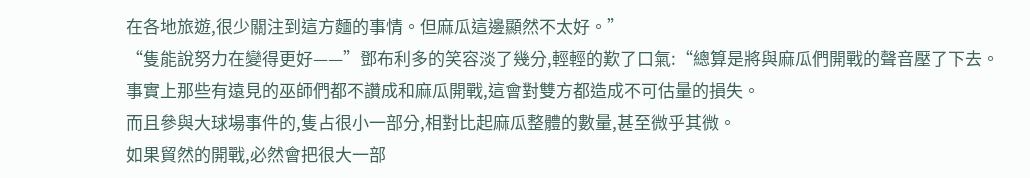在各地旅遊,很少關注到這方麵的事情。但麻瓜這邊顯然不太好。”
“隻能說努力在變得更好——”鄧布利多的笑容淡了幾分,輕輕的歎了口氣:“總算是將與麻瓜們開戰的聲音壓了下去。
事實上那些有遠見的巫師們都不讚成和麻瓜開戰,這會對雙方都造成不可估量的損失。
而且參與大球場事件的,隻占很小一部分,相對比起麻瓜整體的數量,甚至微乎其微。
如果貿然的開戰,必然會把很大一部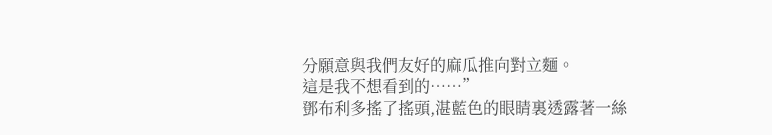分願意與我們友好的麻瓜推向對立麵。
這是我不想看到的……”
鄧布利多搖了搖頭,湛藍色的眼睛裏透露著一絲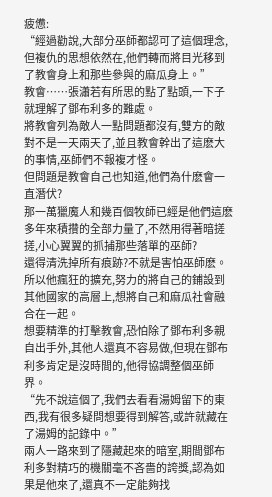疲憊:
“經過勸說,大部分巫師都認可了這個理念,但複仇的思想依然在,他們轉而將目光移到了教會身上和那些參與的麻瓜身上。”
教會……張瀟若有所思的點了點頭,一下子就理解了鄧布利多的難處。
將教會列為敵人一點問題都沒有,雙方的敵對不是一天兩天了,並且教會幹出了這麽大的事情,巫師們不報複才怪。
但問題是教會自己也知道,他們為什麽會一直潛伏?
那一萬獵魔人和幾百個牧師已經是他們這麽多年來積攢的全部力量了,不然用得著暗搓搓,小心翼翼的抓捕那些落單的巫師?
還得清洗掉所有痕跡?不就是害怕巫師麽。
所以他瘋狂的擴充,努力的將自己的鋪設到其他國家的高層上,想將自己和麻瓜社會融合在一起。
想要精準的打擊教會,恐怕除了鄧布利多親自出手外,其他人還真不容易做,但現在鄧布利多肯定是沒時間的,他得協調整個巫師界。
“先不說這個了,我們去看看湯姆留下的東西,我有很多疑問想要得到解答,或許就藏在了湯姆的記錄中。”
兩人一路來到了隱藏起來的暗室,期間鄧布利多對精巧的機關毫不吝嗇的誇獎,認為如果是他來了,還真不一定能夠找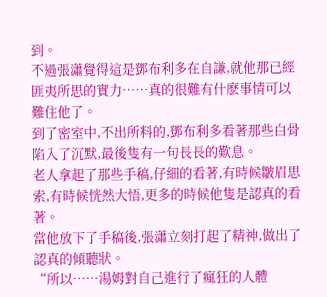到。
不過張瀟覺得這是鄧布利多在自謙,就他那已經匪夷所思的實力……真的很難有什麽事情可以難住他了。
到了密室中,不出所料的,鄧布利多看著那些白骨陷入了沉默,最後隻有一句長長的歎息。
老人拿起了那些手稿,仔細的看著,有時候皺眉思索,有時候恍然大悟,更多的時候他隻是認真的看著。
當他放下了手稿後,張瀟立刻打起了精神,做出了認真的傾聽狀。
“所以……湯姆對自己進行了瘋狂的人體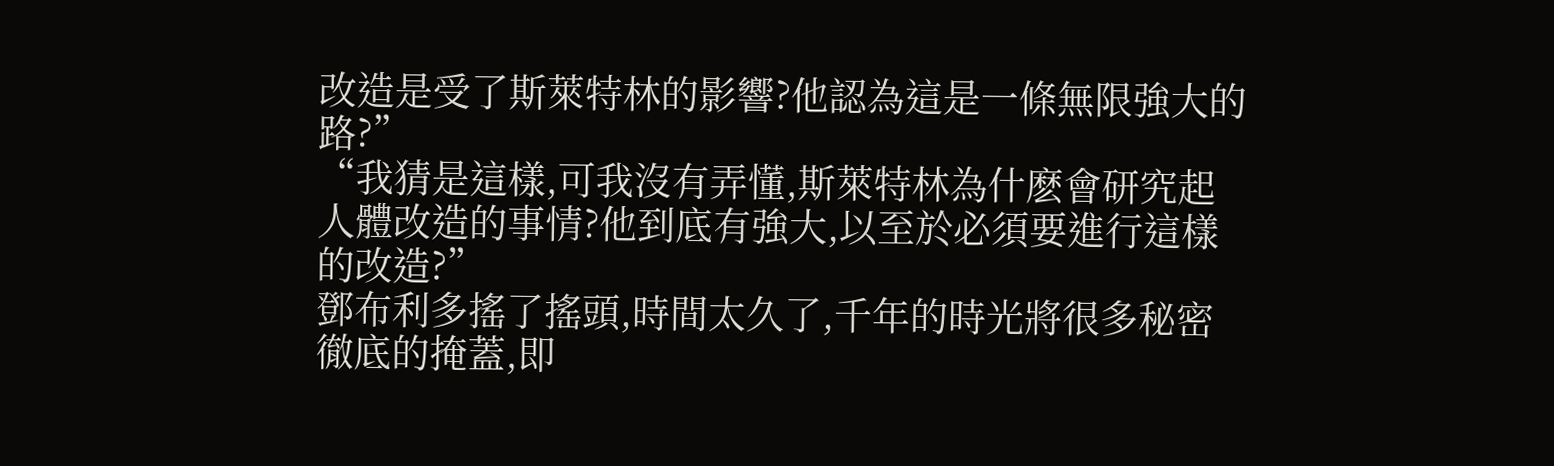改造是受了斯萊特林的影響?他認為這是一條無限強大的路?”
“我猜是這樣,可我沒有弄懂,斯萊特林為什麽會研究起人體改造的事情?他到底有強大,以至於必須要進行這樣的改造?”
鄧布利多搖了搖頭,時間太久了,千年的時光將很多秘密徹底的掩蓋,即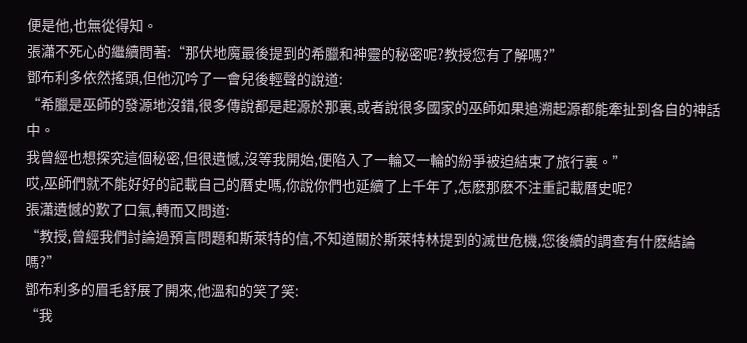便是他,也無從得知。
張瀟不死心的繼續問著:“那伏地魔最後提到的希臘和神靈的秘密呢?教授您有了解嗎?”
鄧布利多依然搖頭,但他沉吟了一會兒後輕聲的說道:
“希臘是巫師的發源地沒錯,很多傳說都是起源於那裏,或者說很多國家的巫師如果追溯起源都能牽扯到各自的神話中。
我曾經也想探究這個秘密,但很遺憾,沒等我開始,便陷入了一輪又一輪的紛爭被迫結束了旅行裏。”
哎,巫師們就不能好好的記載自己的曆史嗎,你說你們也延續了上千年了,怎麽那麽不注重記載曆史呢?
張瀟遺憾的歎了口氣,轉而又問道:
“教授,曾經我們討論過預言問題和斯萊特的信,不知道關於斯萊特林提到的滅世危機,您後續的調查有什麽結論嗎?”
鄧布利多的眉毛舒展了開來,他溫和的笑了笑:
“我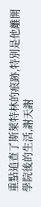重點追查了斯萊特林的痕跡,特別是他離開學院後的生活,謝天謝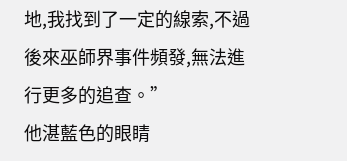地,我找到了一定的線索,不過後來巫師界事件頻發,無法進行更多的追查。”
他湛藍色的眼睛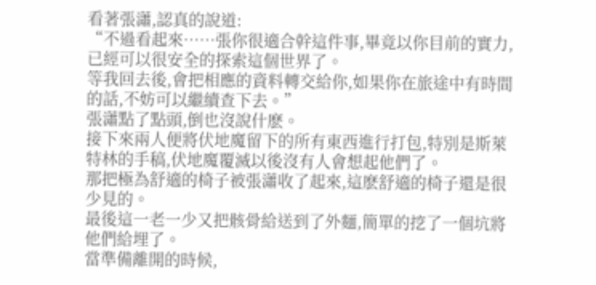看著張瀟,認真的說道:
“不過看起來……張你很適合幹這件事,畢竟以你目前的實力,已經可以很安全的探索這個世界了。
等我回去後,會把相應的資料轉交給你,如果你在旅途中有時間的話,不妨可以繼續查下去。”
張瀟點了點頭,倒也沒說什麽。
接下來兩人便將伏地魔留下的所有東西進行打包,特別是斯萊特林的手稿,伏地魔覆滅以後沒有人會想起他們了。
那把極為舒適的椅子被張瀟收了起來,這麽舒適的椅子還是很少見的。
最後這一老一少又把骸骨給送到了外麵,簡單的挖了一個坑將他們給埋了。
當準備離開的時候,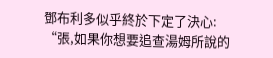鄧布利多似乎終於下定了決心:
“張,如果你想要追查湯姆所說的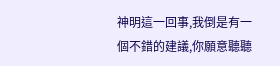神明這一回事,我倒是有一個不錯的建議,你願意聽聽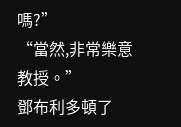嗎?”
“當然,非常樂意教授。”
鄧布利多頓了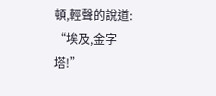頓,輕聲的說道:
“埃及,金字塔!”